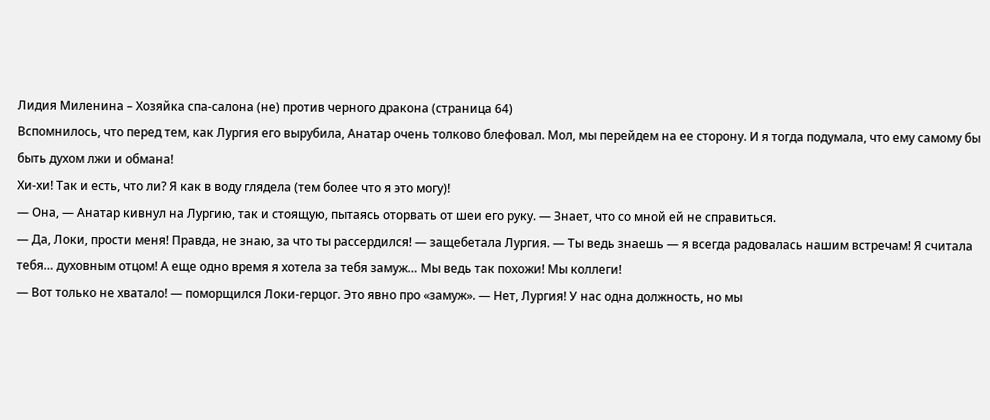Лидия Миленина – Хозяйка спа-салона (не) против черного дракона (страница 64)
Вспомнилось, что перед тем, как Лургия его вырубила, Анатар очень толково блефовал. Мол, мы перейдем на ее сторону. И я тогда подумала, что ему самому бы быть духом лжи и обмана!
Хи-хи! Так и есть, что ли? Я как в воду глядела (тем более что я это могу)!
— Она, — Анатар кивнул на Лургию, так и стоящую, пытаясь оторвать от шеи его руку. — Знает, что со мной ей не справиться.
— Да, Локи, прости меня! Правда, не знаю, за что ты рассердился! — защебетала Лургия. — Ты ведь знаешь — я всегда радовалась нашим встречам! Я считала тебя… духовным отцом! А еще одно время я хотела за тебя замуж… Мы ведь так похожи! Мы коллеги!
— Вот только не хватало! — поморщился Локи-герцог. Это явно про «замуж». — Нет, Лургия! У нас одна должность, но мы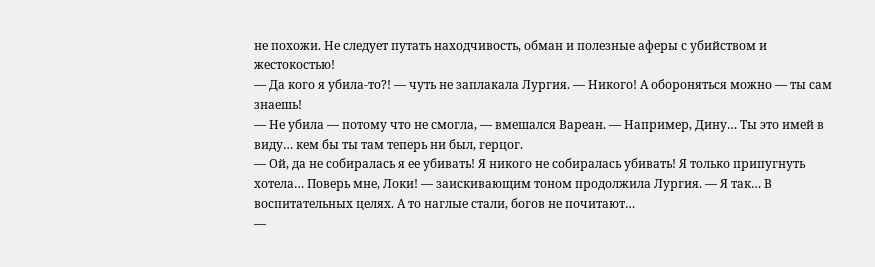не похожи. Не следует путать находчивость, обман и полезные аферы с убийством и жестокостью!
— Да кого я убила-то?! — чуть не заплакала Лургия. — Никого! А обороняться можно — ты сам знаешь!
— Не убила — потому что не смогла, — вмешался Вареан. — Например, Дину… Ты это имей в виду… кем бы ты там теперь ни был, герцог.
— Ой, да не собиралась я ее убивать! Я никого не собиралась убивать! Я только припугнуть хотела… Поверь мне, Локи! — заискивающим тоном продолжила Лургия. — Я так… В воспитательных целях. А то наглые стали, богов не почитают…
—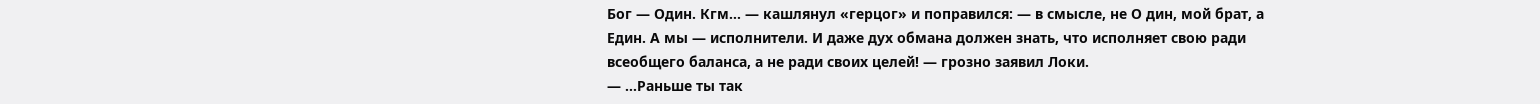Бог — Один. Кгм… — кашлянул «герцог» и поправился: — в смысле, не О дин, мой брат, а Един. А мы — исполнители. И даже дух обмана должен знать, что исполняет свою ради всеобщего баланса, а не ради своих целей! — грозно заявил Локи.
— …Раньше ты так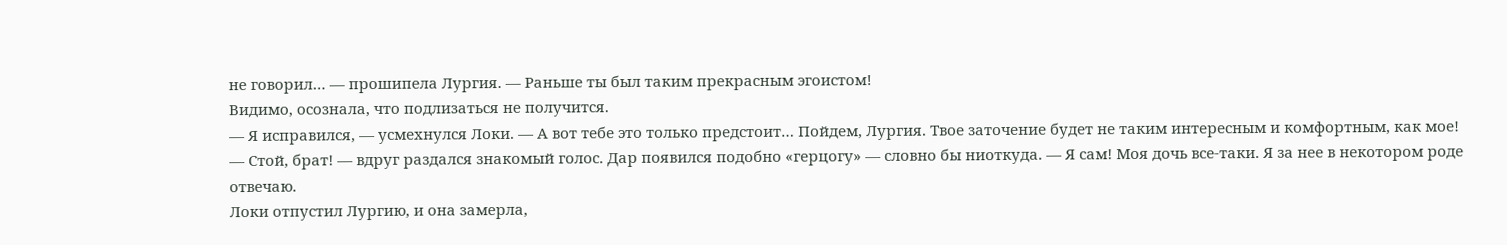не говорил… — прошипела Лургия. — Раньше ты был таким прекрасным эгоистом!
Видимо, осознала, что подлизаться не получится.
— Я исправился, — усмехнулся Локи. — А вот тебе это только предстоит… Пойдем, Лургия. Твое заточение будет не таким интересным и комфортным, как мое!
— Стой, брат! — вдруг раздался знакомый голос. Дар появился подобно «герцогу» — словно бы ниоткуда. — Я сам! Моя дочь все-таки. Я за нее в некотором роде отвечаю.
Локи отпустил Лургию, и она замерла,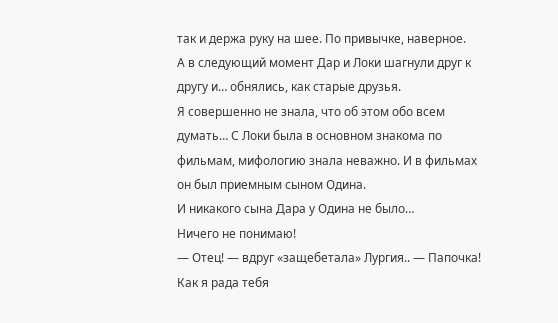так и держа руку на шее. По привычке, наверное.
А в следующий момент Дар и Локи шагнули друг к другу и… обнялись, как старые друзья.
Я совершенно не знала, что об этом обо всем думать… С Локи была в основном знакома по фильмам, мифологию знала неважно. И в фильмах он был приемным сыном Одина.
И никакого сына Дара у Одина не было…
Ничего не понимаю!
— Отец! — вдруг «защебетала» Лургия.. — Папочка! Как я рада тебя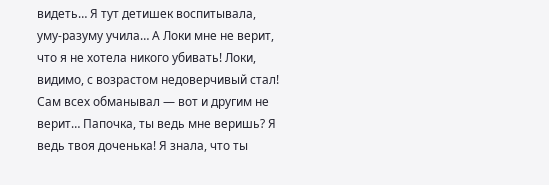видеть… Я тут детишек воспитывала, уму-разуму учила… А Локи мне не верит, что я не хотела никого убивать! Локи, видимо, с возрастом недоверчивый стал! Сам всех обманывал — вот и другим не верит… Папочка, ты ведь мне веришь? Я ведь твоя доченька! Я знала, что ты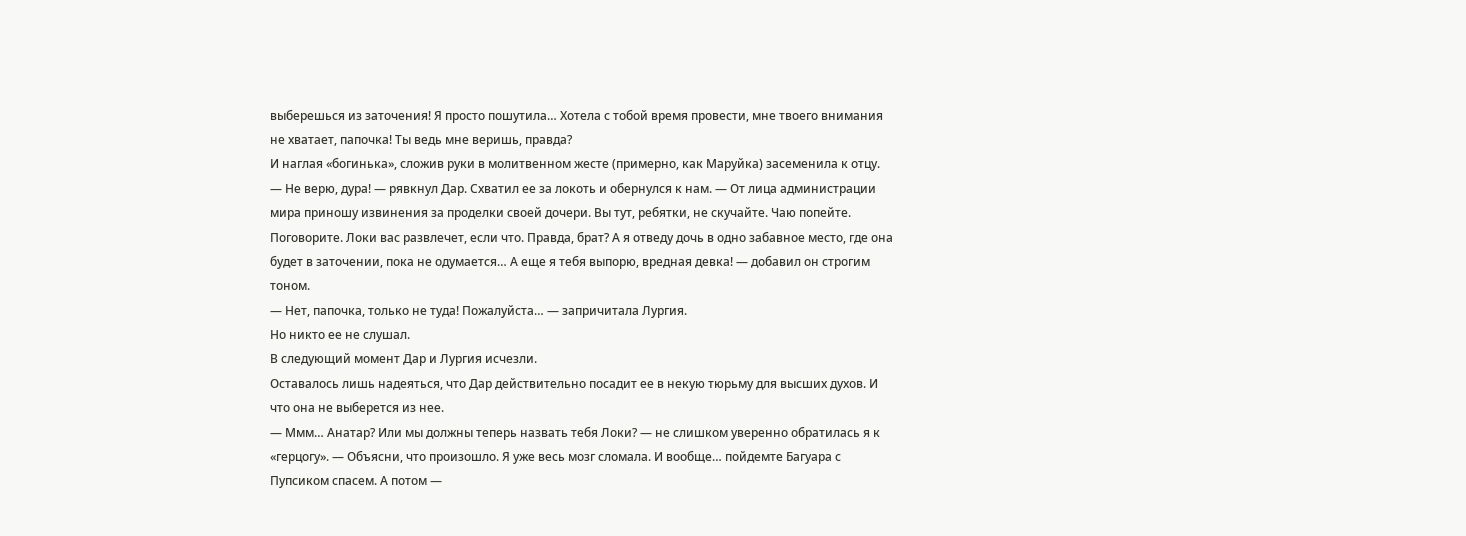выберешься из заточения! Я просто пошутила… Хотела с тобой время провести, мне твоего внимания не хватает, папочка! Ты ведь мне веришь, правда?
И наглая «богинька», сложив руки в молитвенном жесте (примерно, как Маруйка) засеменила к отцу.
— Не верю, дура! — рявкнул Дар. Схватил ее за локоть и обернулся к нам. — От лица администрации мира приношу извинения за проделки своей дочери. Вы тут, ребятки, не скучайте. Чаю попейте. Поговорите. Локи вас развлечет, если что. Правда, брат? А я отведу дочь в одно забавное место, где она будет в заточении, пока не одумается… А еще я тебя выпорю, вредная девка! — добавил он строгим тоном.
— Нет, папочка, только не туда! Пожалуйста… — запричитала Лургия.
Но никто ее не слушал.
В следующий момент Дар и Лургия исчезли.
Оставалось лишь надеяться, что Дар действительно посадит ее в некую тюрьму для высших духов. И что она не выберется из нее.
— Ммм… Анатар? Или мы должны теперь назвать тебя Локи? — не слишком уверенно обратилась я к «герцогу». — Объясни, что произошло. Я уже весь мозг сломала. И вообще… пойдемте Багуара с Пупсиком спасем. А потом —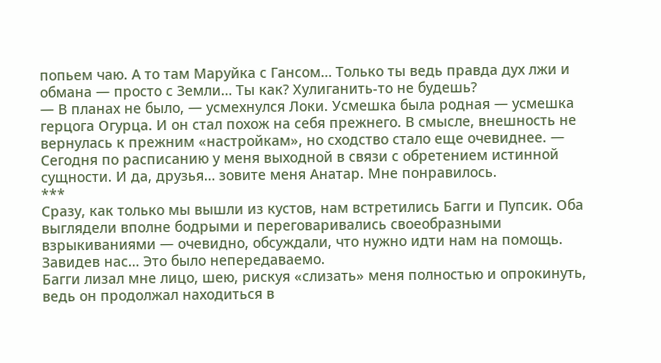попьем чаю. А то там Маруйка с Гансом… Только ты ведь правда дух лжи и обмана — просто с Земли… Ты как? Хулиганить-то не будешь?
— В планах не было, — усмехнулся Локи. Усмешка была родная — усмешка герцога Огурца. И он стал похож на себя прежнего. В смысле, внешность не вернулась к прежним «настройкам», но сходство стало еще очевиднее. — Сегодня по расписанию у меня выходной в связи с обретением истинной сущности. И да, друзья… зовите меня Анатар. Мне понравилось.
***
Сразу, как только мы вышли из кустов, нам встретились Багги и Пупсик. Оба выглядели вполне бодрыми и переговаривались своеобразными взрыкиваниями — очевидно, обсуждали, что нужно идти нам на помощь.
Завидев нас… Это было непередаваемо.
Багги лизал мне лицо, шею, рискуя «слизать» меня полностью и опрокинуть, ведь он продолжал находиться в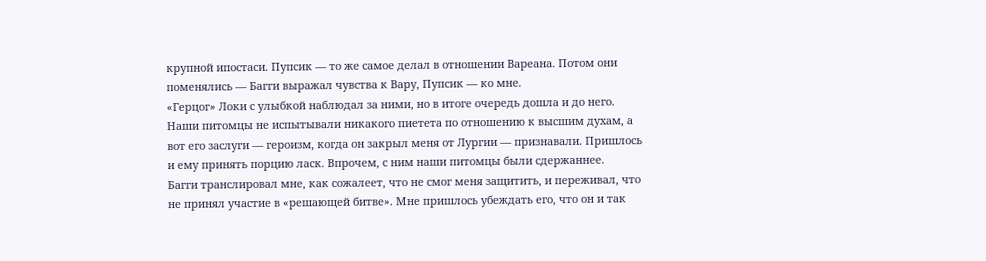крупной ипостаси. Пупсик — то же самое делал в отношении Вареана. Потом они поменялись — Багги выражал чувства к Вару, Пупсик — ко мне.
«Герцог» Локи с улыбкой наблюдал за ними, но в итоге очередь дошла и до него. Наши питомцы не испытывали никакого пиетета по отношению к высшим духам, а вот его заслуги — героизм, когда он закрыл меня от Лургии — признавали. Пришлось и ему принять порцию ласк. Впрочем, с ним наши питомцы были сдержаннее.
Багги транслировал мне, как сожалеет, что не смог меня защитить, и переживал, что не принял участие в «решающей битве». Мне пришлось убеждать его, что он и так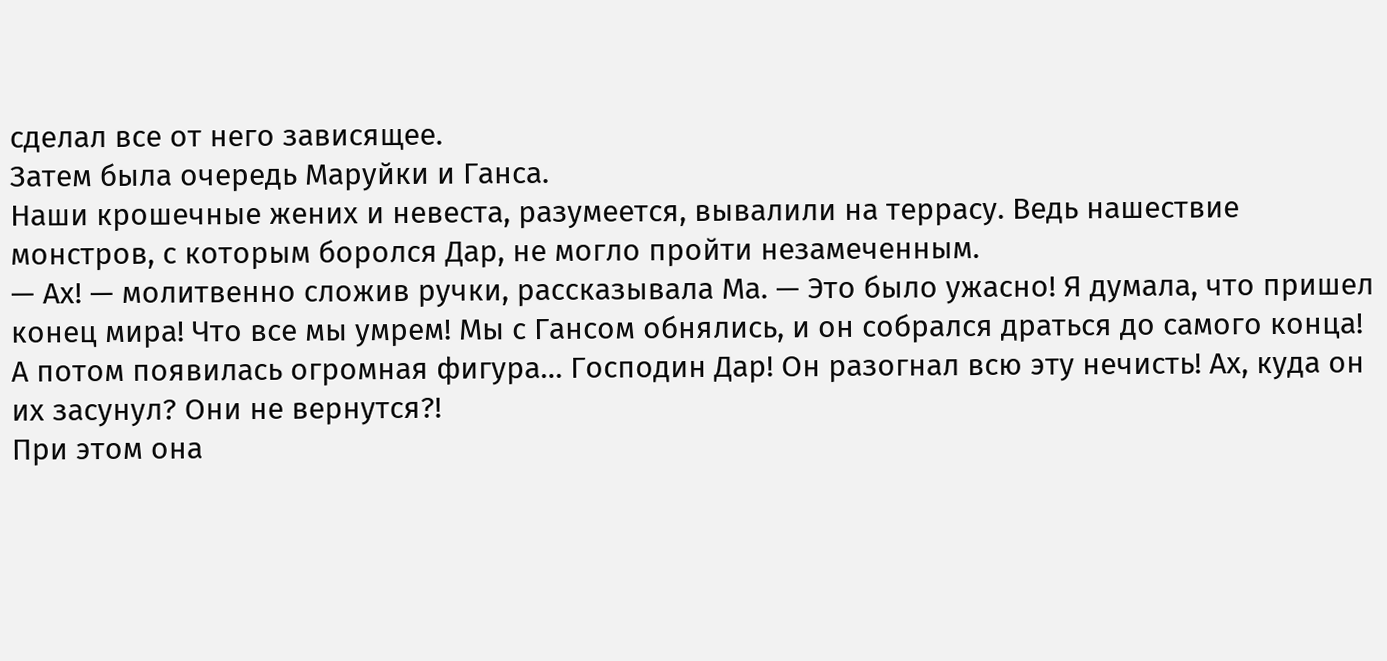сделал все от него зависящее.
Затем была очередь Маруйки и Ганса.
Наши крошечные жених и невеста, разумеется, вывалили на террасу. Ведь нашествие монстров, с которым боролся Дар, не могло пройти незамеченным.
— Ах! — молитвенно сложив ручки, рассказывала Ма. — Это было ужасно! Я думала, что пришел конец мира! Что все мы умрем! Мы с Гансом обнялись, и он собрался драться до самого конца! А потом появилась огромная фигура… Господин Дар! Он разогнал всю эту нечисть! Ах, куда он их засунул? Они не вернутся?!
При этом она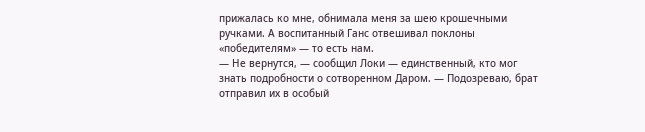прижалась ко мне, обнимала меня за шею крошечными ручками. А воспитанный Ганс отвешивал поклоны «победителям» — то есть нам.
— Не вернутся, — сообщил Локи — единственный, кто мог знать подробности о сотворенном Даром. — Подозреваю, брат отправил их в особый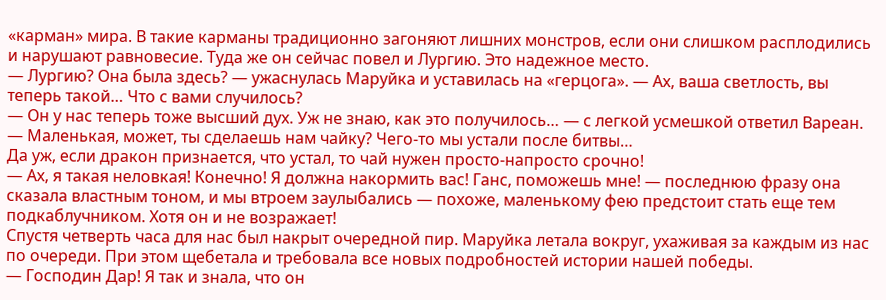«карман» мира. В такие карманы традиционно загоняют лишних монстров, если они слишком расплодились и нарушают равновесие. Туда же он сейчас повел и Лургию. Это надежное место.
— Лургию? Она была здесь? — ужаснулась Маруйка и уставилась на «герцога». — Ах, ваша светлость, вы теперь такой… Что с вами случилось?
— Он у нас теперь тоже высший дух. Уж не знаю, как это получилось… — с легкой усмешкой ответил Вареан. — Маленькая, может, ты сделаешь нам чайку? Чего-то мы устали после битвы…
Да уж, если дракон признается, что устал, то чай нужен просто-напросто срочно!
— Ах, я такая неловкая! Конечно! Я должна накормить вас! Ганс, поможешь мне! — последнюю фразу она сказала властным тоном, и мы втроем заулыбались — похоже, маленькому фею предстоит стать еще тем подкаблучником. Хотя он и не возражает!
Спустя четверть часа для нас был накрыт очередной пир. Маруйка летала вокруг, ухаживая за каждым из нас по очереди. При этом щебетала и требовала все новых подробностей истории нашей победы.
— Господин Дар! Я так и знала, что он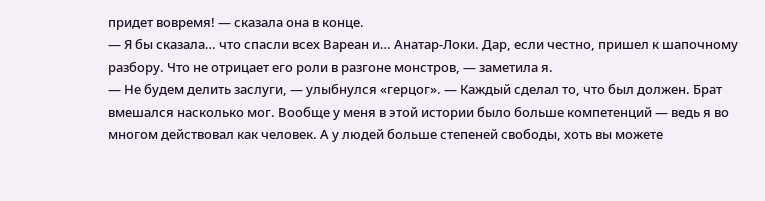придет вовремя! — сказала она в конце.
— Я бы сказала… что спасли всех Вареан и… Анатар-Локи. Дар, если честно, пришел к шапочному разбору. Что не отрицает его роли в разгоне монстров, — заметила я.
— Не будем делить заслуги, — улыбнулся «герцог». — Каждый сделал то, что был должен. Брат вмешался насколько мог. Вообще у меня в этой истории было больше компетенций — ведь я во многом действовал как человек. А у людей больше степеней свободы, хоть вы можете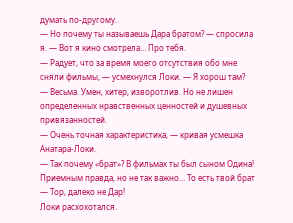думать по-другому.
— Но почему ты называешь Дара братом? — спросила я. — Вот я кино смотрела… Про тебя.
— Радует, что за время моего отсутствия обо мне сняли фильмы, — усмехнулся Локи. — Я хорош там?
— Весьма. Умен, хитер, изворотлив. Но не лишен определенных нравственных ценностей и душевных привязанностей.
— Очень точная характеристика, — кривая усмешка Анатара-Локи.
— Так почему «брат»? В фильмах ты был сыном Одина! Приемным правда, но не так важно… То есть твой брат — Тор, далеко не Дар!
Локи расхохотался.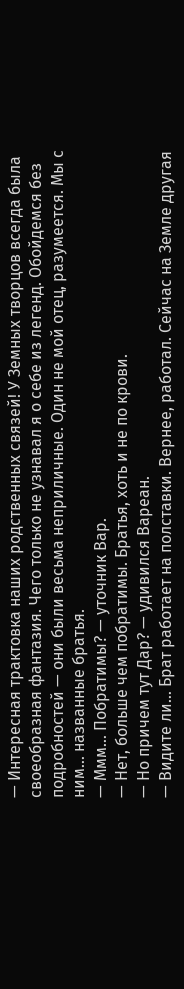— Интересная трактовка наших родственных связей! У Земных творцов всегда была своеобразная фантазия. Чего только не узнавал я о себе из легенд. Обойдемся без подробностей — они были весьма неприличные. Один не мой отец, разумеется. Мы с ним… названные братья.
— Ммм… Побратимы? — уточник Вар.
— Нет, больше чем побратимы. Братья, хоть и не по крови.
— Но причем тут Дар? — удивился Вареан.
— Видите ли… Брат работает на полставки. Вернее, работал. Сейчас на Земле другая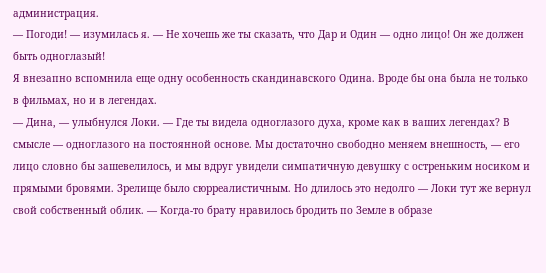администрация.
— Погоди! — изумилась я. — Не хочешь же ты сказать, что Дар и Один — одно лицо! Он же должен быть одноглазый!
Я внезапно вспомнила еще одну особенность скандинавского Одина. Вроде бы она была не только в фильмах, но и в легендах.
— Дина, — улыбнулся Локи. — Где ты видела одноглазого духа, кроме как в ваших легендах? В смысле — одноглазого на постоянной основе. Мы достаточно свободно меняем внешность, — его лицо словно бы зашевелилось, и мы вдруг увидели симпатичную девушку с остреньким носиком и прямыми бровями. Зрелище было сюрреалистичным. Но длилось это недолго — Локи тут же вернул свой собственный облик. — Когда-то брату нравилось бродить по Земле в образе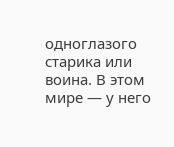одноглазого старика или воина. В этом мире — у него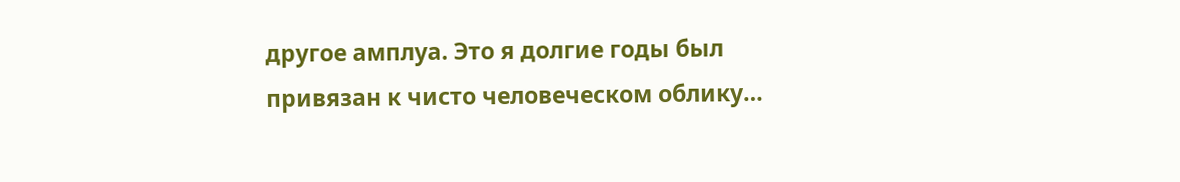другое амплуа. Это я долгие годы был привязан к чисто человеческом облику…